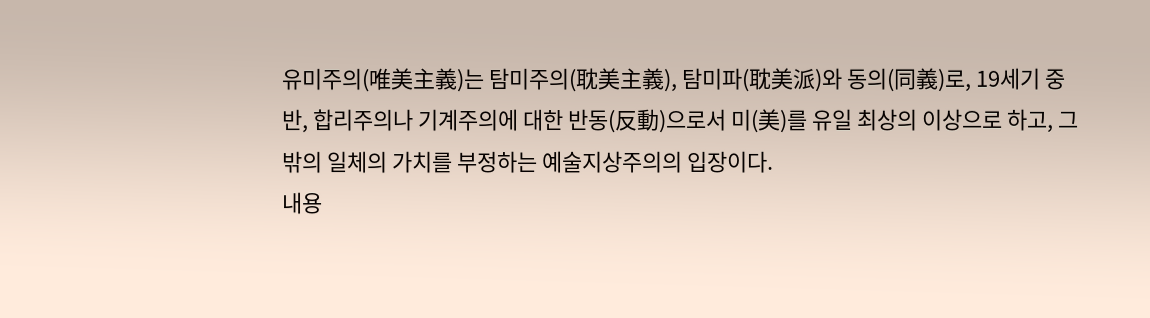유미주의(唯美主義)는 탐미주의(耽美主義), 탐미파(耽美派)와 동의(同義)로, 19세기 중반, 합리주의나 기계주의에 대한 반동(反動)으로서 미(美)를 유일 최상의 이상으로 하고, 그 밖의 일체의 가치를 부정하는 예술지상주의의 입장이다.
내용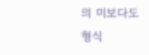의 미보다도 형식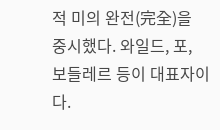적 미의 완전(完全)을 중시했다. 와일드, 포, 보들레르 등이 대표자이다.